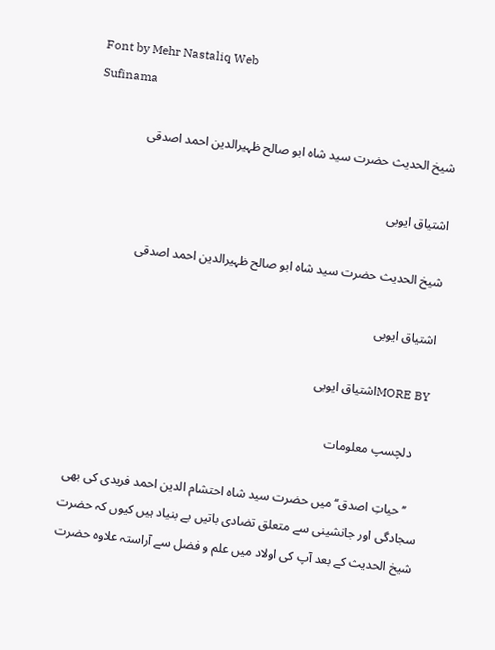Font by Mehr Nastaliq Web
Sufinama

شیخ الحدیث حضرت سید شاہ ابو صالح ظہیرالدین احمد اصدقی

اشتیاق ایوبی

شیخ الحدیث حضرت سید شاہ ابو صالح ظہیرالدین احمد اصدقی

اشتیاق ایوبی

MORE BYاشتیاق ایوبی

    دلچسپ معلومات

    ’’حیاتِ اصدق‘‘ میں حضرت سید شاہ احتشام الدین احمد فریدی کی بھی سجادگی اور جانشینی سے متعلق تضادی باتیں بے بنیاد ہیں کیوں کہ حضرت شیخ الحدیث کے بعد آپ کی اولاد میں علم و فضل سے آراستہ علاوہ حضرت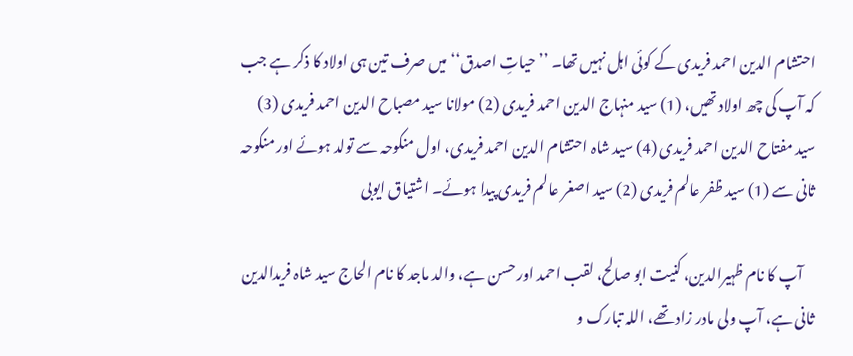احتشام الدین احمد فریدی کے کوئی اہل نہیں تھا۔ ’’حیاتِ اصدق‘‘ میں صرف تین ہی اولاد کا ذکر ہے جب کہ آپ کی چھ اولاد تھیں، (1) سید منہاج الدین احمد فریدی (2) مولانا سید مصباح الدین احمد فریدی (3) سید مفتاح الدین احمد فریدی (4) سید شاہ احتشام الدین احمد فریدی، اول منکوحہ سے تولد ہوئے اور منکوحہ ثانی سے (1) سید ظفر عالم فریدی (2) سید اصغر عالم فریدی پیدا ہوئے۔ اشتیاق ایوبی

    آپ کا نام ظہیرالدین، کنیت ابو صالح، لقب احمد اور حسن ہے، والد ماجد کا نام الحاج سید شاہ فریدالدین ثانی ہے، آپ ولی مادر زاد تھے، اللہ تبارک و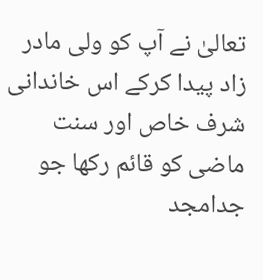تعالیٰ نے آپ کو ولی مادر زاد پیدا کرکے اس خاندانی شرف خاص اور سنت ماضی کو قائم رکھا جو جدامجد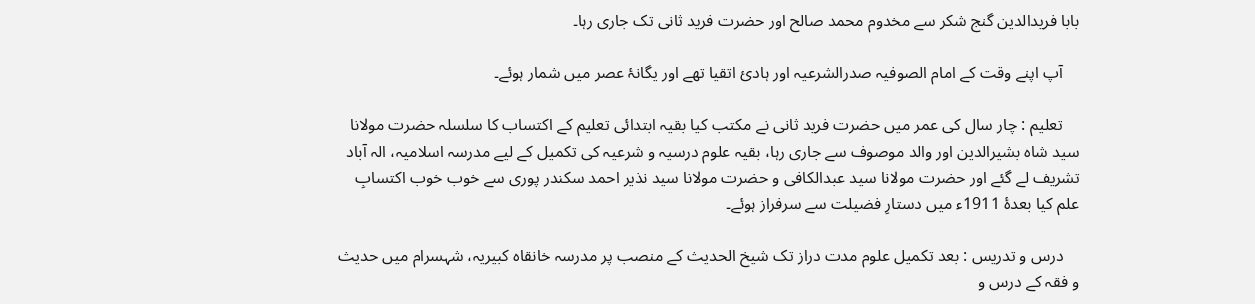بابا فریدالدین گنج شکر سے مخدوم محمد صالح اور حضرت فرید ثانی تک جاری رہا۔

    آپ اپنے وقت کے امام الصوفیہ صدرالشرعیہ اور ہادیٔ اتقیا تھے اور یگانۂ عصر میں شمار ہوئے۔

    تعلیم : چار سال کی عمر میں حضرت فرید ثانی نے مکتب کیا بقیہ ابتدائی تعلیم کے اکتساب کا سلسلہ حضرت مولانا سید شاہ بشیرالدین اور والد موصوف سے جاری رہا، بقیہ علوم درسیہ و شرعیہ کی تکمیل کے لیے مدرسہ اسلامیہ، الہ آباد تشریف لے گئے اور حضرت مولانا سید عبدالکافی و حضرت مولانا سید نذیر احمد سکندر پوری سے خوب خوب اکتسابِ علم کیا بعدۂ 1911ء میں دستارِ فضیلت سے سرفراز ہوئے۔

    درس و تدریس : بعد تکمیل علوم مدت دراز تک شیخ الحدیث کے منصب پر مدرسہ خانقاہ کبیریہ، شہسرام میں حدیث و فقہ کے درس و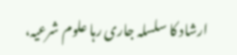ارشاد کا سلسلہ جاری رہا علوم شرعیہ،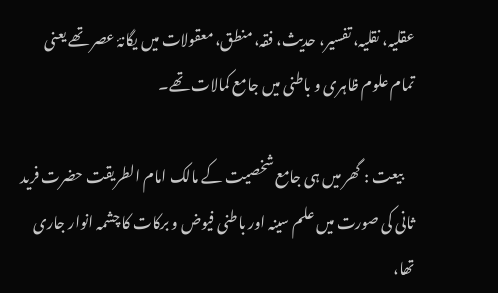عقلیہ، نقلیہ، تفسیر، حدیث، فقہ، منطق، معقولات میں یگانۂ عصر تھے یعنی تمام علوم ظاہری و باطنی میں جامع کمالات تھے۔

    بیعت : گھر میں ہی جامع شخصیت کے مالک امام الطریقت حضرت فرید ثانی کی صورت میں علم سینہ اور باطنی فیوض و برکات کا چشمہ انوار جاری تھا،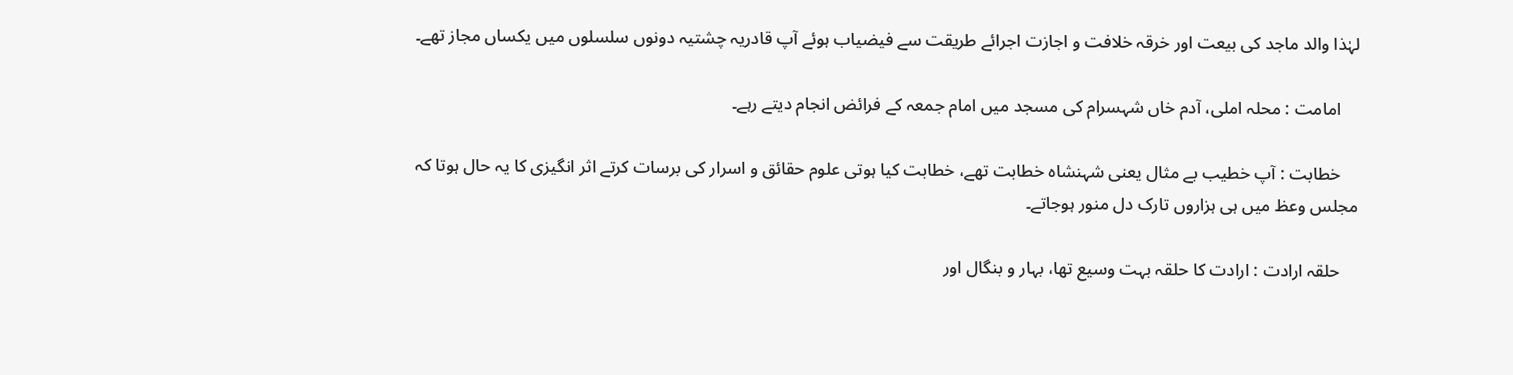لہٰذا والد ماجد کی بیعت اور خرقہ خلافت و اجازت اجرائے طریقت سے فیضیاب ہوئے آپ قادریہ چشتیہ دونوں سلسلوں میں یکساں مجاز تھے۔

    امامت : محلہ املی، آدم خاں شہسرام کی مسجد میں امام جمعہ کے فرائض انجام دیتے رہے۔

    خطابت : آپ خطیب بے مثال یعنی شہنشاہ خطابت تھے، خطابت کیا ہوتی علوم حقائق و اسرار کی برسات کرتے اثر انگیزی کا یہ حال ہوتا کہ مجلس وعظ میں ہی ہزاروں تارک دل منور ہوجاتے۔

    حلقہ ارادت : ارادت کا حلقہ بہت وسیع تھا، بہار و بنگال اور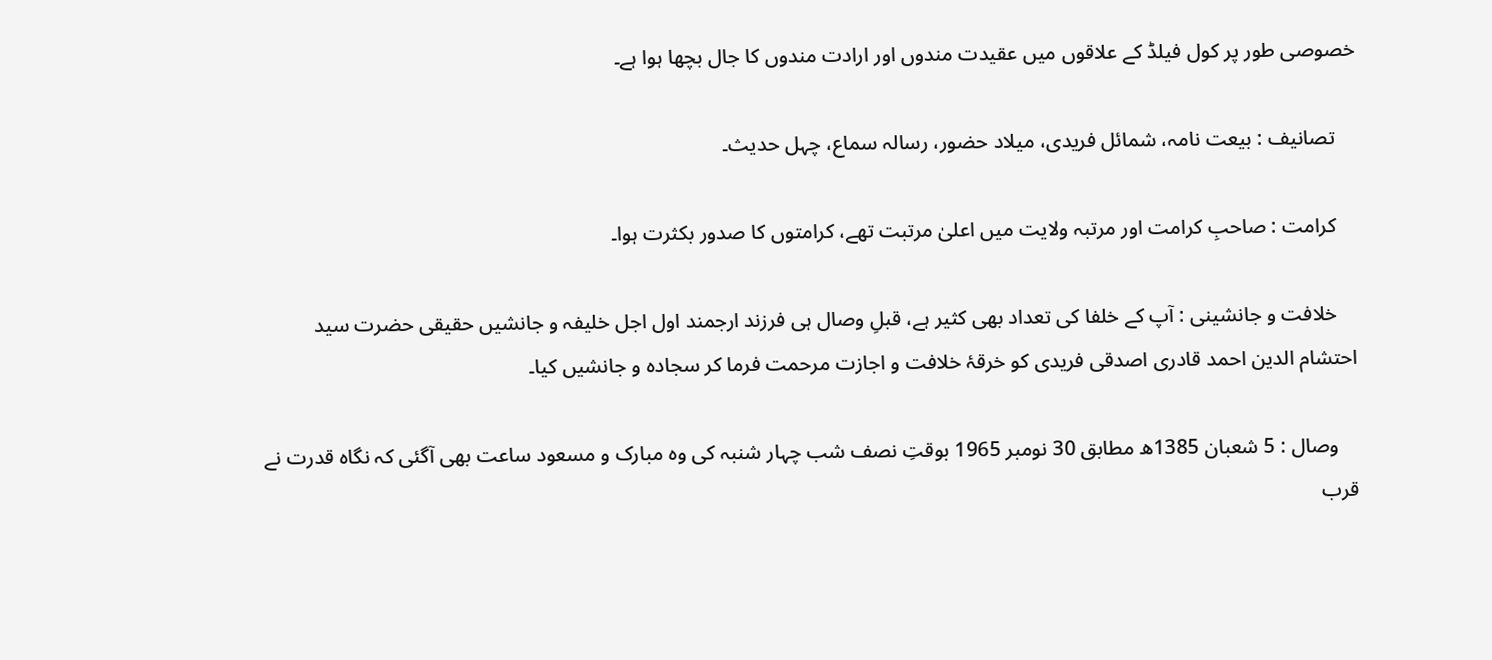خصوصی طور پر کول فیلڈ کے علاقوں میں عقیدت مندوں اور ارادت مندوں کا جال بچھا ہوا ہے۔

    تصانیف : بیعت نامہ، شمائل فریدی، میلاد حضور، رسالہ سماع، چہل حدیث۔

    کرامت : صاحبِ کرامت اور مرتبہ ولایت میں اعلیٰ مرتبت تھے، کرامتوں کا صدور بکثرت ہوا۔

    خلافت و جانشینی : آپ کے خلفا کی تعداد بھی کثیر ہے، قبلِ وصال ہی فرزند ارجمند اول اجل خلیفہ و جانشیں حقیقی حضرت سید احتشام الدین احمد قادری اصدقی فریدی کو خرقۂ خلافت و اجازت مرحمت فرما کر سجادہ و جانشیں کیا۔

    وصال : 5 شعبان 1385ھ مطابق 30 نومبر 1965 بوقتِ نصف شب چہار شنبہ کی وہ مبارک و مسعود ساعت بھی آگئی کہ نگاہ قدرت نے قرب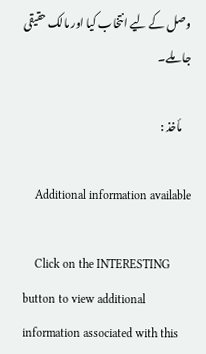وصل کے لیے انتخاب کیا اور مالک حقیقی جا ملے۔

    مأخذ :

    Additional information available

    Click on the INTERESTING button to view additional information associated with this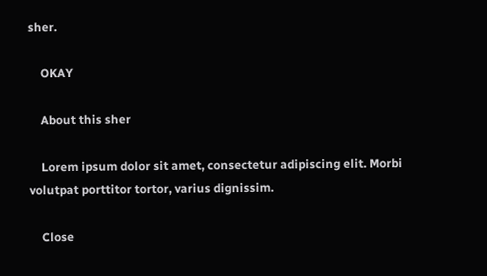sher.

    OKAY

    About this sher

    Lorem ipsum dolor sit amet, consectetur adipiscing elit. Morbi volutpat porttitor tortor, varius dignissim.

    Close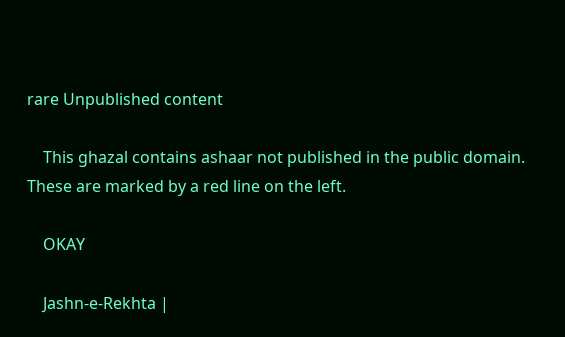rare Unpublished content

    This ghazal contains ashaar not published in the public domain. These are marked by a red line on the left.

    OKAY

    Jashn-e-Rekhta |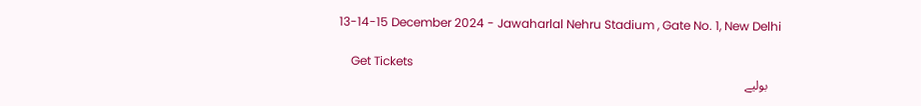13-14-15 December 2024 - Jawaharlal Nehru Stadium , Gate No. 1, New Delhi

    Get Tickets
    بولیے